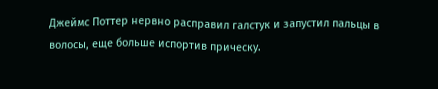Джеймс Поттер нервно расправил галстук и запустил пальцы в волосы, еще больше испортив прическу.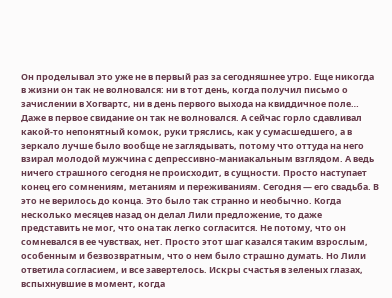Он проделывал это уже не в первый раз за сегодняшнее утро. Еще никогда в жизни он так не волновался: ни в тот день, когда получил письмо о зачислении в Хогвартс, ни в день первого выхода на квиддичное поле… Даже в первое свидание он так не волновался. А сейчас горло сдавливал какой-то непонятный комок, руки тряслись, как у сумасшедшего, а в зеркало лучше было вообще не заглядывать, потому что оттуда на него взирал молодой мужчина с депрессивно-маниакальным взглядом. А ведь ничего страшного сегодня не происходит, в сущности. Просто наступает конец его сомнениям, метаниям и переживаниям. Сегодня — его свадьба. В это не верилось до конца. Это было так странно и необычно. Когда несколько месяцев назад он делал Лили предложение, то даже представить не мог, что она так легко согласится. Не потому, что он сомневался в ее чувствах, нет. Просто этот шаг казался таким взрослым, особенным и безвозвратным, что о нем было страшно думать. Но Лили ответила согласием, и все завертелось. Искры счастья в зеленых глазах, вспыхнувшие в момент, когда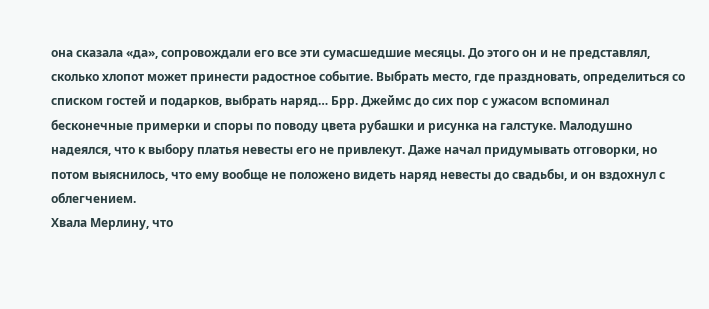она сказала «да», сопровождали его все эти сумасшедшие месяцы. До этого он и не представлял, сколько хлопот может принести радостное событие. Выбрать место, где праздновать, определиться со списком гостей и подарков, выбрать наряд… Брр. Джеймс до сих пор с ужасом вспоминал бесконечные примерки и споры по поводу цвета рубашки и рисунка на галстуке. Малодушно надеялся, что к выбору платья невесты его не привлекут. Даже начал придумывать отговорки, но потом выяснилось, что ему вообще не положено видеть наряд невесты до свадьбы, и он вздохнул с облегчением.
Хвала Мерлину, что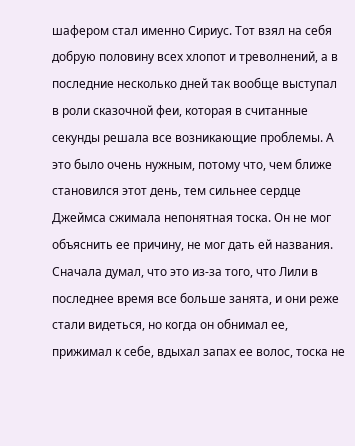шафером стал именно Сириус. Тот взял на себя добрую половину всех хлопот и треволнений, а в последние несколько дней так вообще выступал в роли сказочной феи, которая в считанные секунды решала все возникающие проблемы. А это было очень нужным, потому что, чем ближе становился этот день, тем сильнее сердце Джеймса сжимала непонятная тоска. Он не мог объяснить ее причину, не мог дать ей названия. Сначала думал, что это из-за того, что Лили в последнее время все больше занята, и они реже стали видеться, но когда он обнимал ее, прижимал к себе, вдыхал запах ее волос, тоска не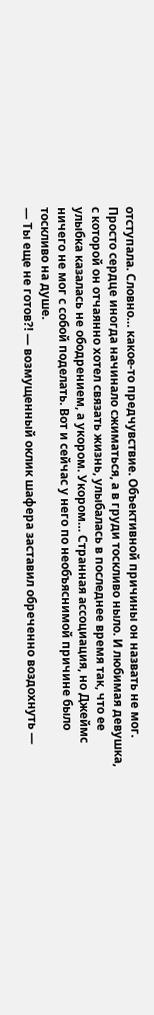отступала. Словно… какое-то предчувствие. Объективной причины он назвать не мог. Просто сердце иногда начинало сжиматься, а в груди тоскливо ныло. И любимая девушка, с которой он отчаянно хотел связать жизнь, улыбалась в последнее время так, что ее улыбка казалась не ободрением, а укором. Укором… Странная ассоциация, но Джеймс ничего не мог с собой поделать. Вот и сейчас у него по необъяснимой причине было тоскливо на душе.
— Ты еще не готов?! — возмущенный оклик шафера заставил обреченно воздохнуть —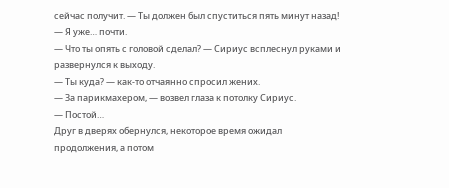сейчас получит. — Ты должен был спуститься пять минут назад!
— Я уже… почти.
— Что ты опять с головой сделал? — Сириус всплеснул руками и развернулся к выходу.
— Ты куда? — как-то отчаянно спросил жених.
— За парикмахером, — возвел глаза к потолку Сириус.
— Постой…
Друг в дверях обернулся, некоторое время ожидал продолжения, а потом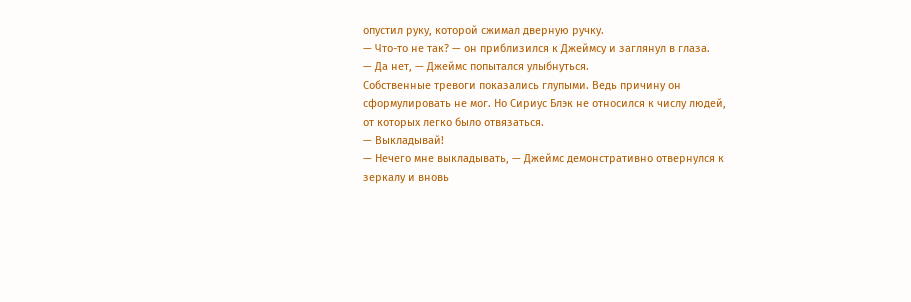опустил руку, которой сжимал дверную ручку.
— Что-то не так? — он приблизился к Джеймсу и заглянул в глаза.
— Да нет, — Джеймс попытался улыбнуться.
Собственные тревоги показались глупыми. Ведь причину он сформулировать не мог. Но Сириус Блэк не относился к числу людей, от которых легко было отвязаться.
— Выкладывай!
— Нечего мне выкладывать, — Джеймс демонстративно отвернулся к зеркалу и вновь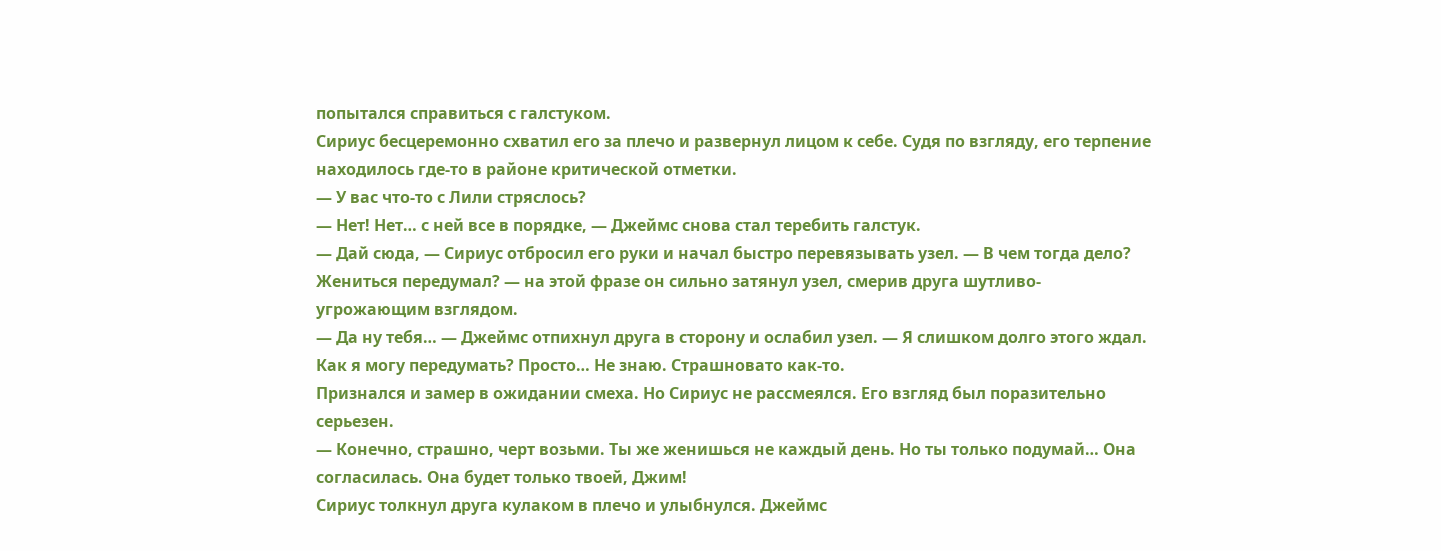попытался справиться с галстуком.
Сириус бесцеремонно схватил его за плечо и развернул лицом к себе. Судя по взгляду, его терпение находилось где-то в районе критической отметки.
— У вас что-то с Лили стряслось?
— Нет! Нет… с ней все в порядке, — Джеймс снова стал теребить галстук.
— Дай сюда, — Сириус отбросил его руки и начал быстро перевязывать узел. — В чем тогда дело? Жениться передумал? — на этой фразе он сильно затянул узел, смерив друга шутливо-угрожающим взглядом.
— Да ну тебя… — Джеймс отпихнул друга в сторону и ослабил узел. — Я слишком долго этого ждал. Как я могу передумать? Просто… Не знаю. Страшновато как-то.
Признался и замер в ожидании смеха. Но Сириус не рассмеялся. Его взгляд был поразительно серьезен.
— Конечно, страшно, черт возьми. Ты же женишься не каждый день. Но ты только подумай… Она согласилась. Она будет только твоей, Джим!
Сириус толкнул друга кулаком в плечо и улыбнулся. Джеймс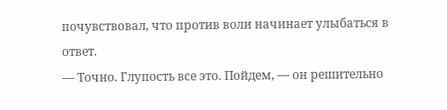почувствовал, что против воли начинает улыбаться в ответ.
— Точно. Глупость все это. Пойдем, — он решительно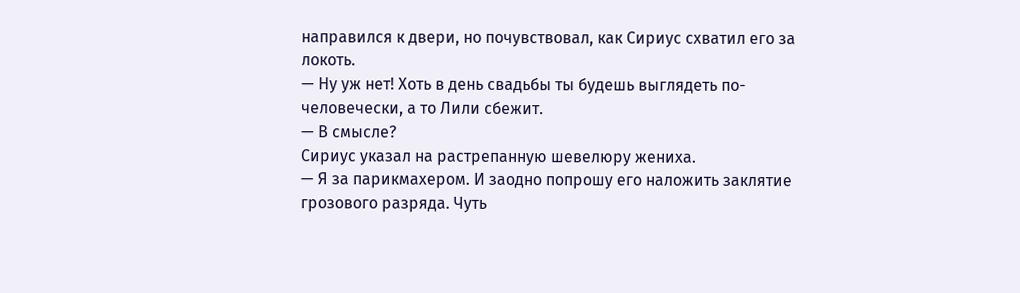направился к двери, но почувствовал, как Сириус схватил его за локоть.
— Ну уж нет! Хоть в день свадьбы ты будешь выглядеть по-человечески, а то Лили сбежит.
— В смысле?
Сириус указал на растрепанную шевелюру жениха.
— Я за парикмахером. И заодно попрошу его наложить заклятие грозового разряда. Чуть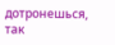дотронешься, так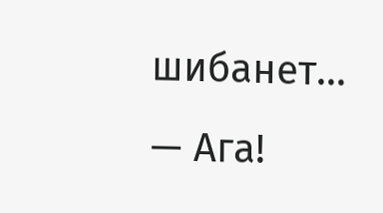шибанет…
— Ага!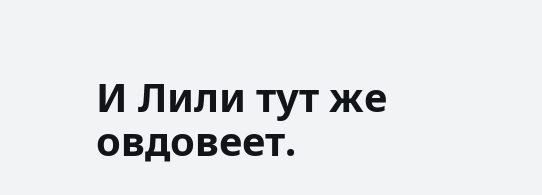И Лили тут же овдовеет.